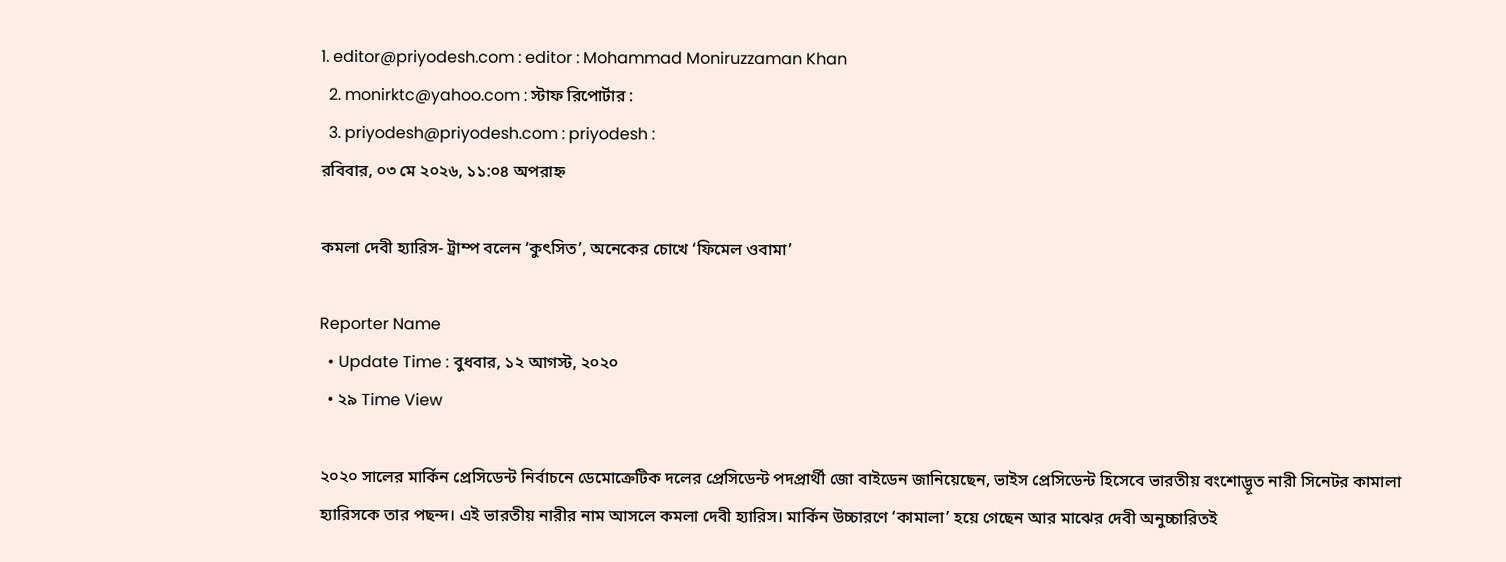1. editor@priyodesh.com : editor : Mohammad Moniruzzaman Khan
  2. monirktc@yahoo.com : স্টাফ রিপোর্টার :
  3. priyodesh@priyodesh.com : priyodesh :
রবিবার, ০৩ মে ২০২৬, ১১:০৪ অপরাহ্ন

কমলা দেবী হ্যারিস- ট্রাম্প বলেন ‘কুৎসিত’, অনেকের চোখে ‘ফিমেল ওবামা’

Reporter Name
  • Update Time : বুধবার, ১২ আগস্ট, ২০২০
  • ২৯ Time View

২০২০ সালের মার্কিন প্রেসিডেন্ট নির্বাচনে ডেমোক্রেটিক দলের প্রেসিডেন্ট পদপ্রার্থী জো বাইডেন জানিয়েছেন, ভাইস প্রেসিডেন্ট হিসেবে ভারতীয় বংশোদ্ভূত নারী সিনেটর কামালা হ্যারিসকে তার পছন্দ। এই ভারতীয় নারীর নাম আসলে কমলা দেবী হ্যারিস। মার্কিন উচ্চারণে ‘কামালা’ হয়ে গেছেন আর মাঝের দেবী অনুচ্চারিতই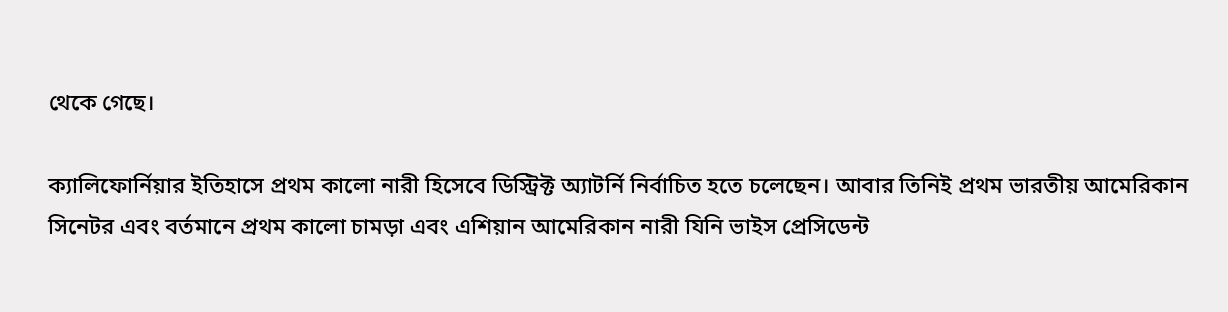থেকে গেছে।

ক্যালিফোর্নিয়ার ইতিহাসে প্রথম কালো নারী হিসেবে ডিস্ট্রিক্ট অ্যাটর্নি নির্বাচিত হতে চলেছেন। আবার তিনিই প্রথম ভারতীয় আমেরিকান সিনেটর এবং বর্তমানে প্রথম কালো চামড়া এবং এশিয়ান আমেরিকান নারী যিনি ভাইস প্রেসিডেন্ট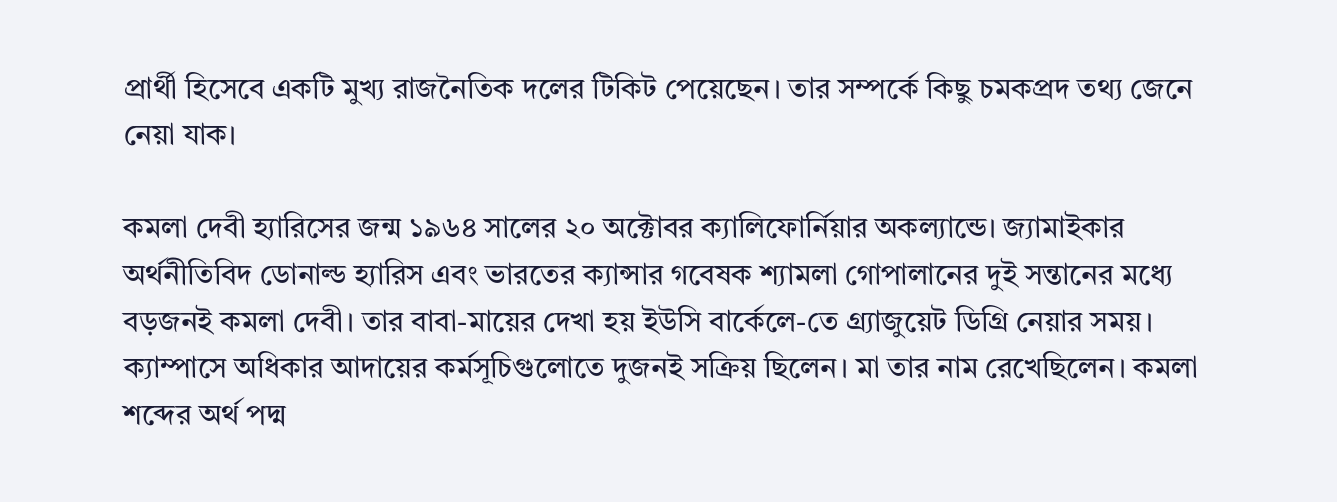প্রার্থী হিসেবে একটি মুখ্য রাজনৈতিক দলের টিকিট পেয়েছেন। তার সম্পর্কে কিছু চমকপ্রদ তথ্য জেনে নেয়া যাক।

কমলা দেবী হ্যারিসের জন্ম ১৯৬৪ সালের ২০ অক্টোবর ক্যালিফোর্নিয়ার অকল্যান্ডে। জ্যামাইকার অর্থনীতিবিদ ডোনাল্ড হ্যারিস এবং ভারতের ক্যান্সার গবেষক শ্যামলা গোপালানের দুই সন্তানের মধ্যে বড়জনই কমলা দেবী। তার বাবা-মায়ের দেখা হয় ইউসি বার্কেলে-তে গ্র্যাজুয়েট ডিগ্রি নেয়ার সময়। ক্যাম্পাসে অধিকার আদায়ের কর্মসূচিগুলোতে দুজনই সক্রিয় ছিলেন। মা তার নাম রেখেছিলেন। কমলা শব্দের অর্থ পদ্ম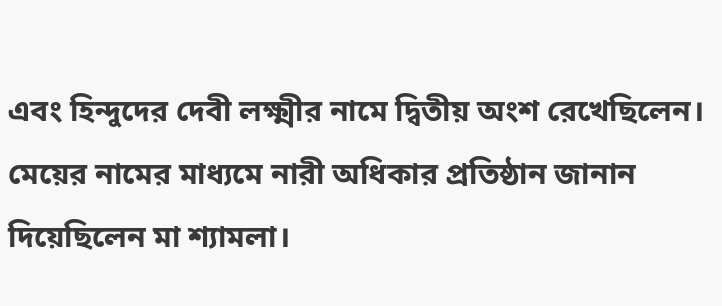এবং হিন্দুদের দেবী লক্ষ্মীর নামে দ্বিতীয় অংশ রেখেছিলেন। মেয়ের নামের মাধ্যমে নারী অধিকার প্রতিষ্ঠান জানান দিয়েছিলেন মা শ্যামলা।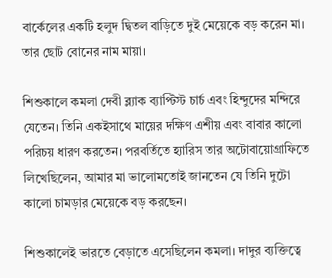বার্কেলের একটি হলুদ দ্বিতল বাড়িতে দুই মেয়েকে বড় করেন মা। তার ছোট বোনের নাম মায়া।

শিশুকালে কমলা দেবী ব্ল্যাক ব্যাপ্টিস্ট চার্চ এবং হিন্দুদের মন্দিরে যেতেন। তিনি একইসাথে মায়ের দক্ষিণ এশীয় এবং বাবার কালো পরিচয় ধারণ করতেন। পরবর্তিতে হ্যারিস তার অটোবায়োগ্রাফিতে লিখেছিলেন, আমার মা ভালোমতোই জানতেন যে তিনি দুটো কালো চামড়ার মেয়েকে বড় করছেন।

শিশুকালেই ভারতে বেড়াতে এসেছিলেন কমলা। দাদুর ব্যক্তিত্বে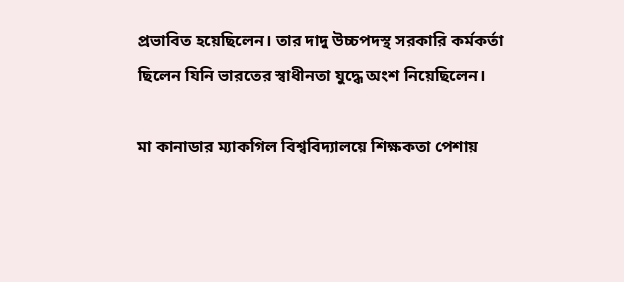প্রভাবিত হয়েছিলেন। তার দাদু উচ্চপদস্থ সরকারি কর্মকর্তা ছিলেন যিনি ভারতের স্বাধীনতা যুদ্ধে অংশ নিয়েছিলেন।

মা কানাডার ম্যাকগিল বিশ্ববিদ্যালয়ে শিক্ষকতা পেশায়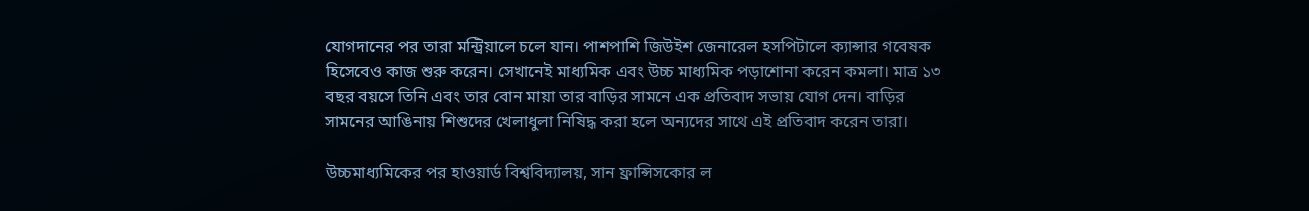যোগদানের পর তারা মন্ট্রিয়ালে চলে যান। পাশপাশি জিউইশ জেনারেল হসপিটালে ক্যান্সার গবেষক হিসেবেও কাজ শুরু করেন। সেখানেই মাধ্যমিক এবং উচ্চ মাধ্যমিক পড়াশোনা করেন কমলা। মাত্র ১৩ বছর বয়সে তিনি এবং তার বোন মায়া তার বাড়ির সামনে এক প্রতিবাদ সভায় যোগ দেন। বাড়ির সামনের আঙিনায় শিশুদের খেলাধুলা নিষিদ্ধ করা হলে অন্যদের সাথে এই প্রতিবাদ করেন তারা।

উচ্চমাধ্যমিকের পর হাওয়ার্ড বিশ্ববিদ্যালয়, সান ফ্রান্সিসকোর ল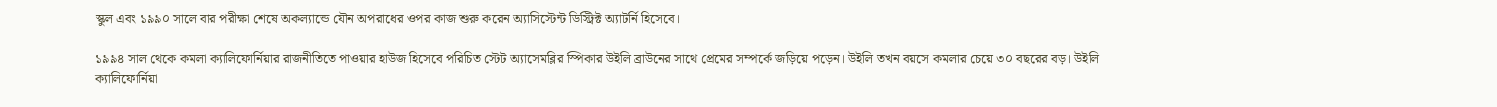স্কুল এবং ১৯৯০ সালে বার পরীক্ষা শেষে অকল্যান্ডে যৌন অপরাধের ওপর কাজ শুরু করেন অ্যাসিস্টেন্ট ডিস্ট্রিক্ট অ্যাটর্নি হিসেবে।

১৯৯৪ সাল থেকে কমলা ক্যালিফোর্নিয়ার রাজনীতিতে পাওয়ার হাউজ হিসেবে পরিচিত স্টেট অ্যাসেমব্লির স্পিকার উইলি ব্রাউনের সাথে প্রেমের সম্পর্কে জড়িয়ে পড়েন। উইলি তখন বয়সে কমলার চেয়ে ৩০ বছরের বড়। উইলি ক্যালিফোর্নিয়া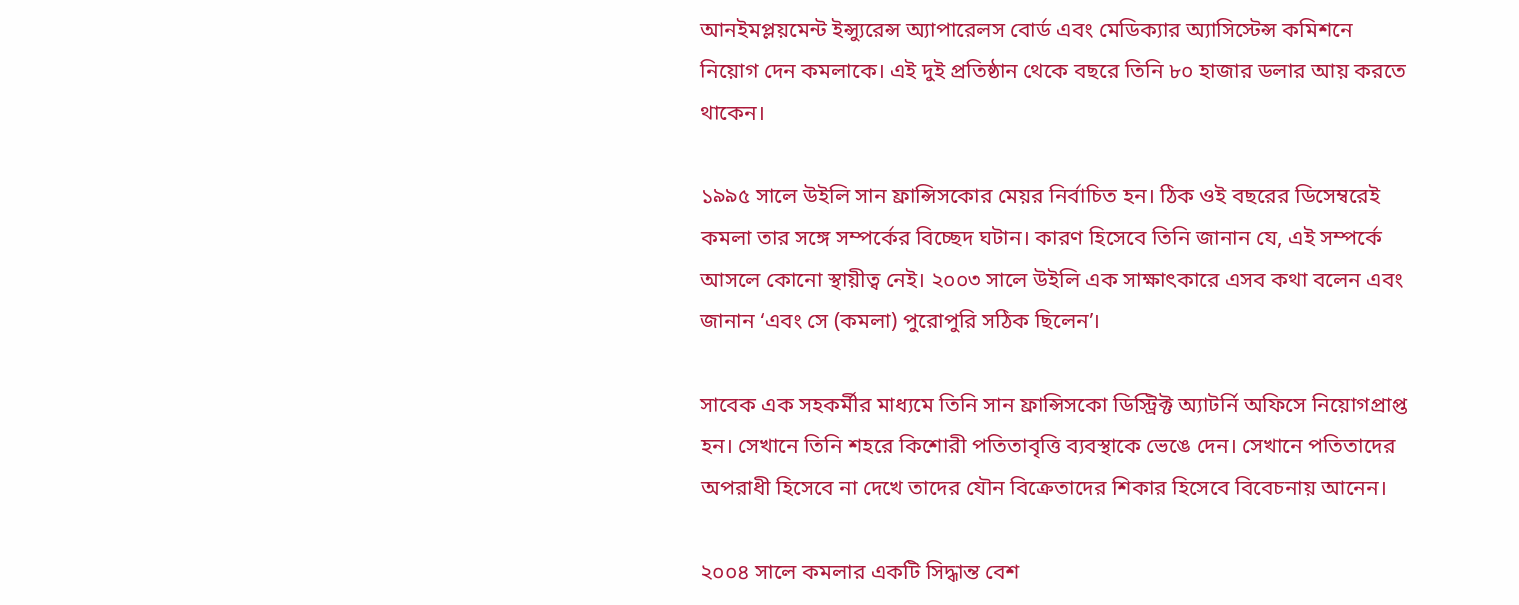আনইমপ্লয়মেন্ট ইন্স্যুরেন্স অ্যাপারেলস বোর্ড এবং মেডিক্যার অ্যাসিস্টেন্স কমিশনে নিয়োগ দেন কমলাকে। এই দুই প্রতিষ্ঠান থেকে বছরে তিনি ৮০ হাজার ডলার আয় করতে থাকেন।

১৯৯৫ সালে উইলি সান ফ্রান্সিসকোর মেয়র নির্বাচিত হন। ঠিক ওই বছরের ডিসেম্বরেই কমলা তার সঙ্গে সম্পর্কের বিচ্ছেদ ঘটান। কারণ হিসেবে তিনি জানান যে, এই সম্পর্কে আসলে কোনো স্থায়ীত্ব নেই। ২০০৩ সালে উইলি এক সাক্ষাৎকারে এসব কথা বলেন এবং জানান ‘এবং সে (কমলা) পুরোপুরি সঠিক ছিলেন’।

সাবেক এক সহকর্মীর মাধ্যমে তিনি সান ফ্রান্সিসকো ডিস্ট্রিক্ট অ্যাটর্নি অফিসে নিয়োগপ্রাপ্ত হন। সেখানে তিনি শহরে কিশোরী পতিতাবৃত্তি ব্যবস্থাকে ভেঙে দেন। সেখানে পতিতাদের অপরাধী হিসেবে না দেখে তাদের যৌন বিক্রেতাদের শিকার হিসেবে বিবেচনায় আনেন।

২০০৪ সালে কমলার একটি সিদ্ধান্ত বেশ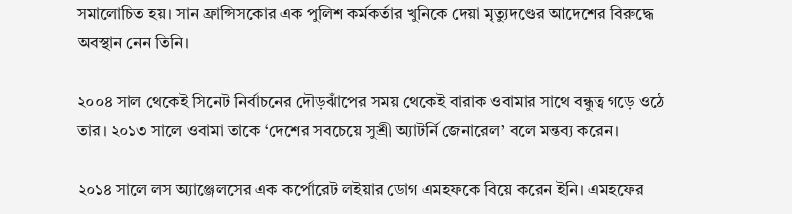সমালোচিত হয়। সান ফ্রান্সিসকোর এক পুলিশ কর্মকর্তার খুনিকে দেয়া মৃত্যুদণ্ডের আদেশের বিরুদ্ধে অবস্থান নেন তিনি।

২০০৪ সাল থেকেই সিনেট নির্বাচনের দৌড়ঝাঁপের সময় থেকেই বারাক ওবামার সাথে বন্ধুত্ব গড়ে ওঠে তার। ২০১৩ সালে ওবামা তাকে ‘দেশের সবচেয়ে সুশ্রী অ্যাটর্নি জেনারেল’ বলে মন্তব্য করেন।

২০১৪ সালে লস অ্যাঞ্জেলসের এক কর্পোরেট লইয়ার ডোগ এমহফকে বিয়ে করেন ইনি। এমহফের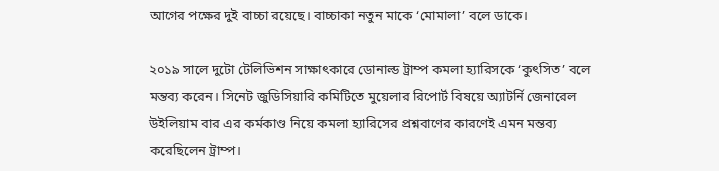আগের পক্ষের দুই বাচ্চা রয়েছে। বাচ্চাকা নতুন মাকে ‘মোমালা’ বলে ডাকে।

২০১৯ সালে দুটো টেলিভিশন সাক্ষাৎকারে ডোনাল্ড ট্রাম্প কমলা হ্যারিসকে ‘কুৎসিত’ বলে মন্তব্য করেন। সিনেট জুডিসিয়ারি কমিটিতে মুয়েলার রিপোর্ট বিষয়ে অ্যাটর্নি জেনারেল উইলিয়াম বার এর কর্মকাণ্ড নিয়ে কমলা হ্যারিসের প্রশ্নবাণের কারণেই এমন মন্তব্য করেছিলেন ট্রাম্প।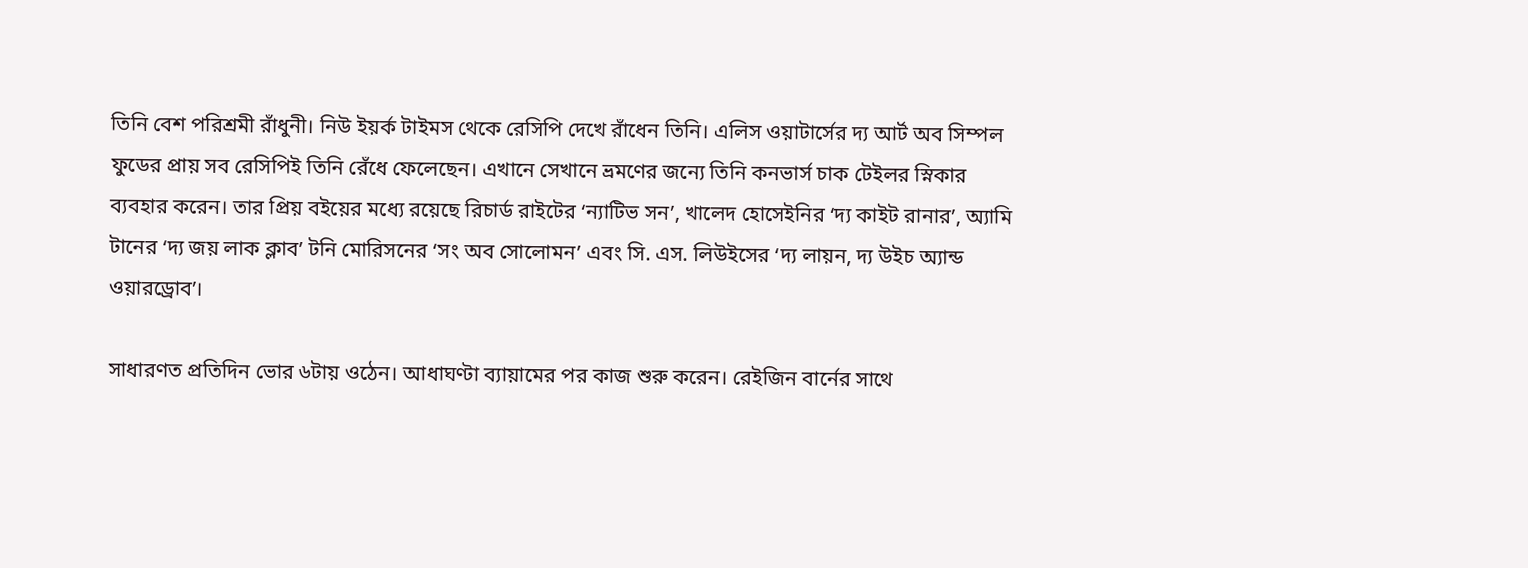তিনি বেশ পরিশ্রমী রাঁধুনী। নিউ ইয়র্ক টাইমস থেকে রেসিপি দেখে রাঁধেন তিনি। এলিস ওয়াটার্সের দ্য আর্ট অব সিম্পল ফুডের প্রায় সব রেসিপিই তিনি রেঁধে ফেলেছেন। এখানে সেখানে ভ্রমণের জন্যে তিনি কনভার্স চাক টেইলর স্নিকার ব্যবহার করেন। তার প্রিয় বইয়ের মধ্যে রয়েছে রিচার্ড রাইটের ‘ন্যাটিভ সন’, খালেদ হোসেইনির ‘দ্য কাইট রানার’, অ্যামি টানের ‘দ্য জয় লাক ক্লাব’ টনি মোরিসনের ‘সং অব সোলোমন’ এবং সি. এস. লিউইসের ‘দ্য লায়ন, দ্য উইচ অ্যান্ড ওয়ারড্রোব’।

সাধারণত প্রতিদিন ভোর ৬টায় ওঠেন। আধাঘণ্টা ব্যায়ামের পর কাজ শুরু করেন। রেইজিন বার্নের সাথে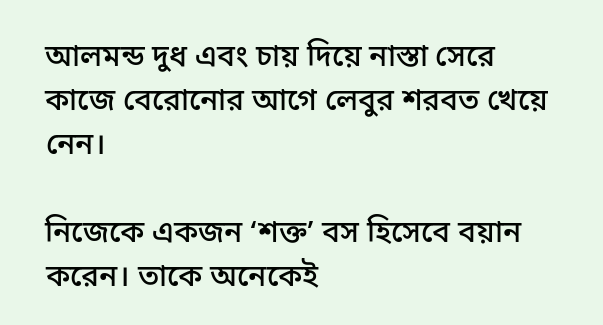আলমন্ড দুধ এবং চায় দিয়ে নাস্তা সেরে কাজে বেরোনোর আগে লেবুর শরবত খেয়ে নেন।

নিজেকে একজন ‘শক্ত’ বস হিসেবে বয়ান করেন। তাকে অনেকেই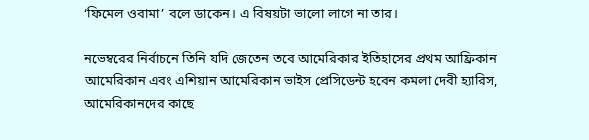‘ফিমেল ওবামা’ বলে ডাকেন। এ বিষয়টা ভালো লাগে না তার।

নভেম্বরের নির্বাচনে তিনি যদি জেতেন তবে আমেরিকার ইতিহাসের প্রথম আফ্রিকান আমেরিকান এবং এশিয়ান আমেরিকান ভাইস প্রেসিডেন্ট হবেন কমলা দেবী হ্যারিস, আমেরিকানদের কাছে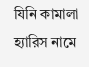যিনি কামালা হ্যারিস নামে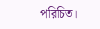পরিচিত।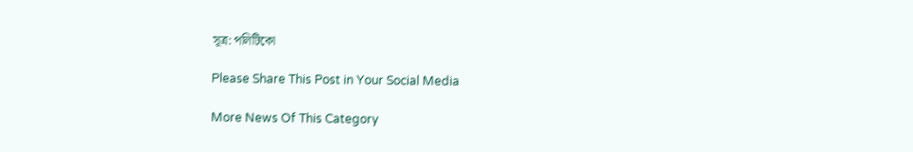সূত্র: পলিটিকো

Please Share This Post in Your Social Media

More News Of This Category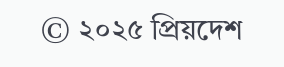© ২০২৫ প্রিয়দেশ